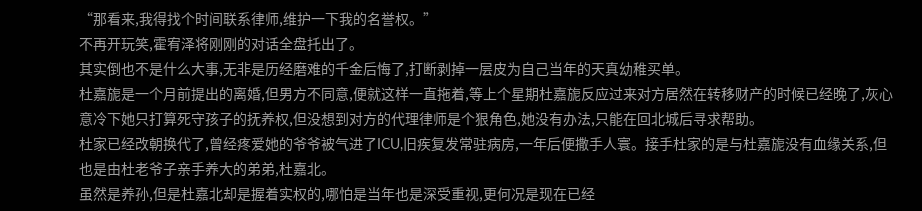“那看来,我得找个时间联系律师,维护一下我的名誉权。”
不再开玩笑,霍宥泽将刚刚的对话全盘托出了。
其实倒也不是什么大事,无非是历经磨难的千金后悔了,打断剥掉一层皮为自己当年的天真幼稚买单。
杜嘉旎是一个月前提出的离婚,但男方不同意,便就这样一直拖着,等上个星期杜嘉旎反应过来对方居然在转移财产的时候已经晚了,灰心意冷下她只打算死守孩子的抚养权,但没想到对方的代理律师是个狠角色,她没有办法,只能在回北城后寻求帮助。
杜家已经改朝换代了,曾经疼爱她的爷爷被气进了ICU,旧疾复发常驻病房,一年后便撒手人寰。接手杜家的是与杜嘉旎没有血缘关系,但也是由杜老爷子亲手养大的弟弟,杜嘉北。
虽然是养孙,但是杜嘉北却是握着实权的,哪怕是当年也是深受重视,更何况是现在已经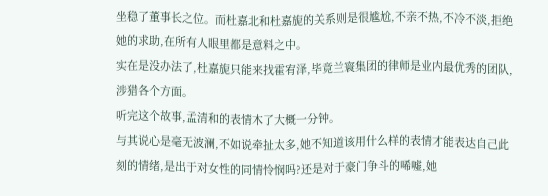坐稳了董事长之位。而杜嘉北和杜嘉旎的关系则是很尴尬,不亲不热,不冷不淡,拒绝她的求助,在所有人眼里都是意料之中。
实在是没办法了,杜嘉旎只能来找霍宥泽,毕竟兰寰集团的律师是业内最优秀的团队,涉猎各个方面。
听完这个故事,孟清和的表情木了大概一分钟。
与其说心是毫无波澜,不如说牵扯太多,她不知道该用什么样的表情才能表达自己此刻的情绪,是出于对女性的同情怜悯吗?还是对于豪门争斗的唏嘘,她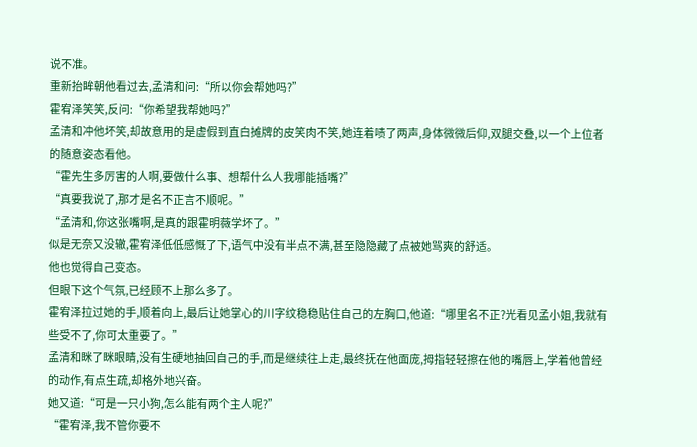说不准。
重新抬眸朝他看过去,孟清和问:“所以你会帮她吗?”
霍宥泽笑笑,反问:“你希望我帮她吗?”
孟清和冲他坏笑,却故意用的是虚假到直白摊牌的皮笑肉不笑,她连着啧了两声,身体微微后仰,双腿交叠,以一个上位者的随意姿态看他。
“霍先生多厉害的人啊,要做什么事、想帮什么人我哪能插嘴?”
“真要我说了,那才是名不正言不顺呢。”
“孟清和,你这张嘴啊,是真的跟霍明薇学坏了。”
似是无奈又没辙,霍宥泽低低感慨了下,语气中没有半点不满,甚至隐隐藏了点被她骂爽的舒适。
他也觉得自己变态。
但眼下这个气氛,已经顾不上那么多了。
霍宥泽拉过她的手,顺着向上,最后让她掌心的川字纹稳稳贴住自己的左胸口,他道:“哪里名不正?光看见孟小姐,我就有些受不了,你可太重要了。”
孟清和眯了眯眼睛,没有生硬地抽回自己的手,而是继续往上走,最终抚在他面庞,拇指轻轻擦在他的嘴唇上,学着他曾经的动作,有点生疏,却格外地兴奋。
她又道:“可是一只小狗,怎么能有两个主人呢?”
“霍宥泽,我不管你要不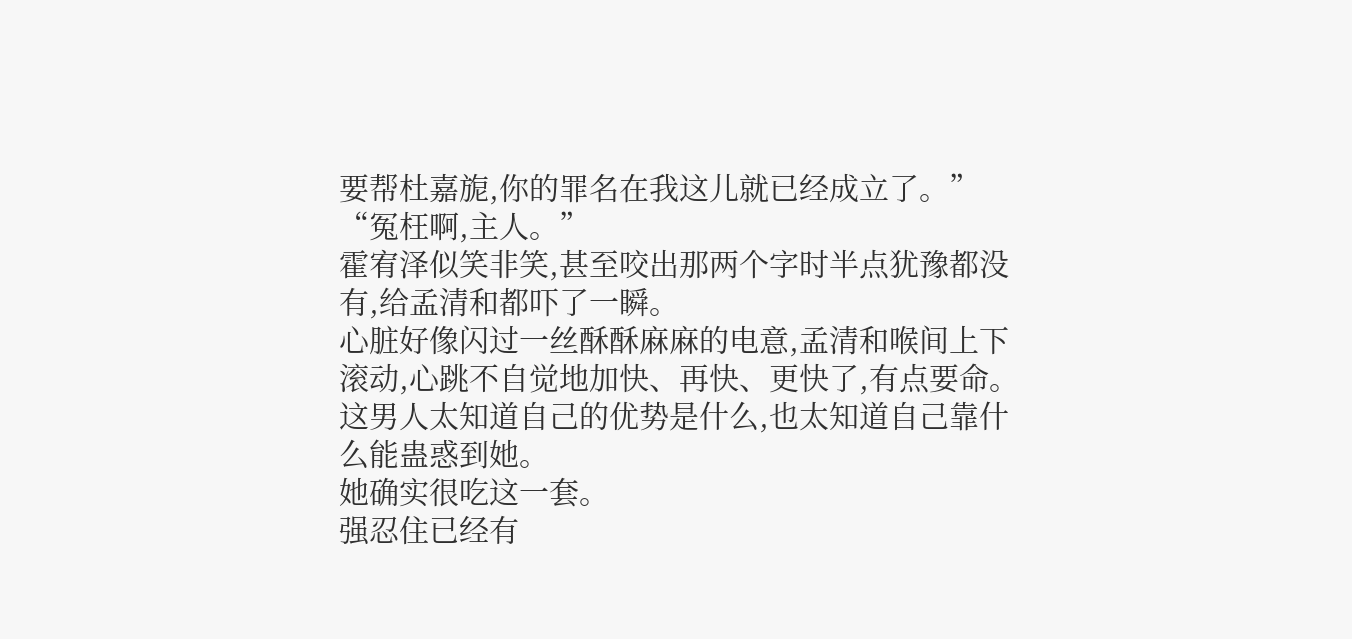要帮杜嘉旎,你的罪名在我这儿就已经成立了。”
“冤枉啊,主人。”
霍宥泽似笑非笑,甚至咬出那两个字时半点犹豫都没有,给孟清和都吓了一瞬。
心脏好像闪过一丝酥酥麻麻的电意,孟清和喉间上下滚动,心跳不自觉地加快、再快、更快了,有点要命。
这男人太知道自己的优势是什么,也太知道自己靠什么能蛊惑到她。
她确实很吃这一套。
强忍住已经有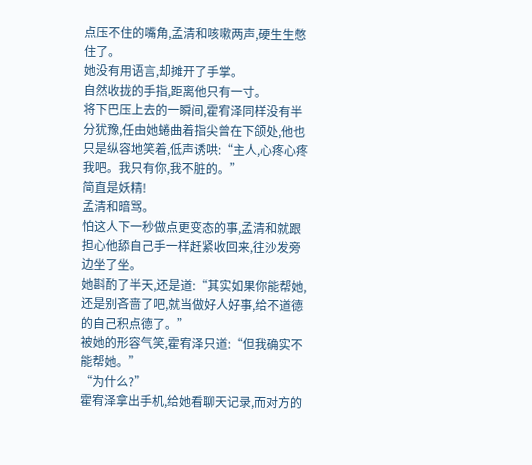点压不住的嘴角,孟清和咳嗽两声,硬生生憋住了。
她没有用语言,却摊开了手掌。
自然收拢的手指,距离他只有一寸。
将下巴压上去的一瞬间,霍宥泽同样没有半分犹豫,任由她蜷曲着指尖曾在下颌处,他也只是纵容地笑着,低声诱哄:“主人,心疼心疼我吧。我只有你,我不脏的。”
简直是妖精!
孟清和暗骂。
怕这人下一秒做点更变态的事,孟清和就跟担心他舔自己手一样赶紧收回来,往沙发旁边坐了坐。
她斟酌了半天,还是道:“其实如果你能帮她,还是别吝啬了吧,就当做好人好事,给不道德的自己积点德了。”
被她的形容气笑,霍宥泽只道:“但我确实不能帮她。”
“为什么?”
霍宥泽拿出手机,给她看聊天记录,而对方的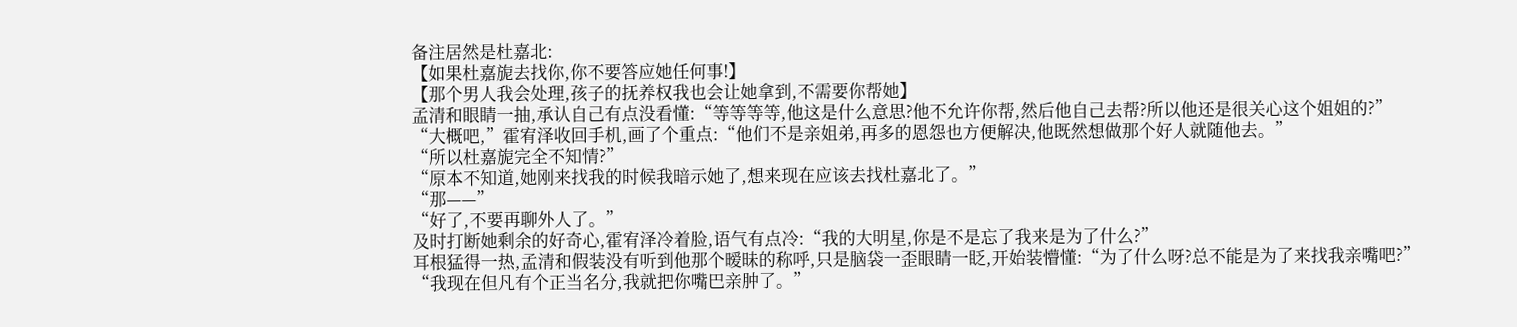备注居然是杜嘉北:
【如果杜嘉旎去找你,你不要答应她任何事!】
【那个男人我会处理,孩子的抚养权我也会让她拿到,不需要你帮她】
孟清和眼睛一抽,承认自己有点没看懂:“等等等等,他这是什么意思?他不允许你帮,然后他自己去帮?所以他还是很关心这个姐姐的?”
“大概吧,”霍宥泽收回手机,画了个重点:“他们不是亲姐弟,再多的恩怨也方便解决,他既然想做那个好人就随他去。”
“所以杜嘉旎完全不知情?”
“原本不知道,她刚来找我的时候我暗示她了,想来现在应该去找杜嘉北了。”
“那——”
“好了,不要再聊外人了。”
及时打断她剩余的好奇心,霍宥泽冷着脸,语气有点冷:“我的大明星,你是不是忘了我来是为了什么?”
耳根猛得一热,孟清和假装没有听到他那个暧昧的称呼,只是脑袋一歪眼睛一眨,开始装懵懂:“为了什么呀?总不能是为了来找我亲嘴吧?”
“我现在但凡有个正当名分,我就把你嘴巴亲肿了。”